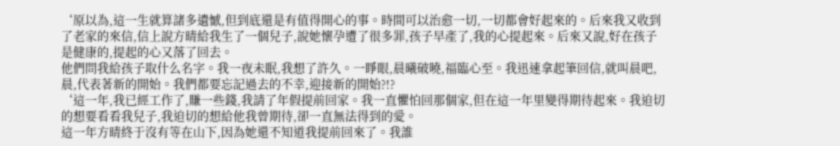‘原以為,這一生就算諸多遺憾,但到底還是有值得開心的事。時間可以治愈一切,一切都會好起來的。后來我又收到了老家的來信,信上說方晴給我生了一個兒子,說她懷孕遭了很多罪,孩子早產了,我的心提起來。后來又說,好在孩子是健康的,提起的心又落了回去。
他們問我給孩子取什么名字。我一夜未眠,我想了許久。一睜眼,晨曦破曉,福臨心至。我迅速拿起筆回信,就叫晨吧,晨,代表著新的開始。我們都要忘記過去的不幸,迎接新的開始?!?
‘這一年,我已經工作了,賺一些錢,我請了年假提前回家。我一直懼怕回那個家,但在這一年里變得期待起來。我迫切的想要看看我兒子,我迫切的想給他我曾期待,卻一直無法得到的愛。
這一年方晴終于沒有等在山下,因為她還不知道我提前回來了。我誰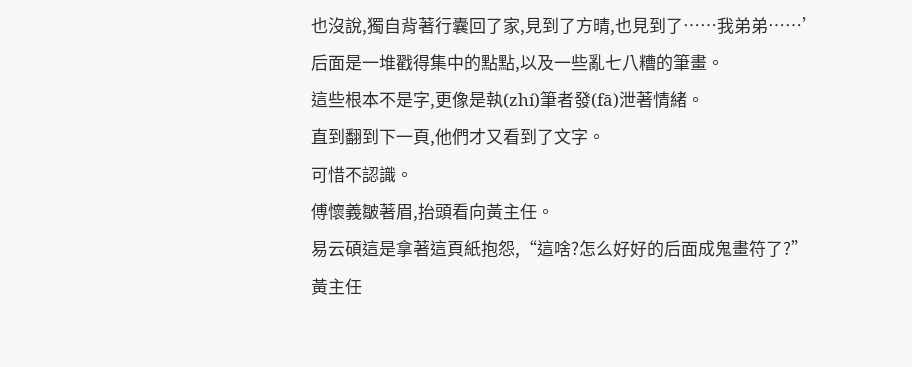也沒說,獨自背著行囊回了家,見到了方晴,也見到了……我弟弟……’
后面是一堆戳得集中的點點,以及一些亂七八糟的筆畫。
這些根本不是字,更像是執(zhí)筆者發(fā)泄著情緒。
直到翻到下一頁,他們才又看到了文字。
可惜不認識。
傅懷義皺著眉,抬頭看向黃主任。
易云碩這是拿著這頁紙抱怨,“這啥?怎么好好的后面成鬼畫符了?”
黃主任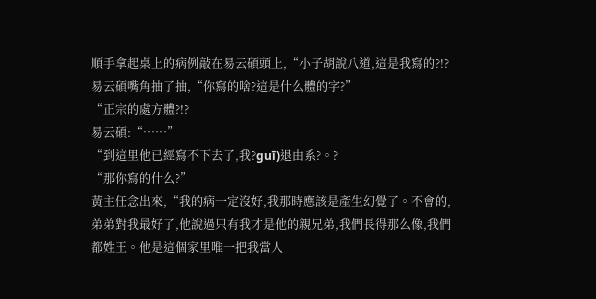順手拿起桌上的病例敲在易云碩頭上,“小子胡說八道,這是我寫的?!?
易云碩嘴角抽了抽,“你寫的啥?這是什么體的字?”
“正宗的處方體?!?
易云碩:“……”
“到這里他已經寫不下去了,我?guī)退由系?。?
“那你寫的什么?”
黃主任念出來,“我的病一定沒好,我那時應該是產生幻覺了。不會的,弟弟對我最好了,他說過只有我才是他的親兄弟,我們長得那么像,我們都姓王。他是這個家里唯一把我當人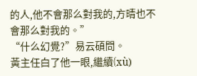的人,他不會那么對我的,方晴也不會那么對我的。”
“什么幻覺?”易云碩問。
黃主任白了他一眼,繼續(xù)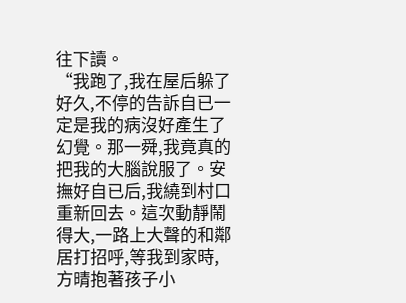往下讀。
“我跑了,我在屋后躲了好久,不停的告訴自已一定是我的病沒好產生了幻覺。那一舜,我竟真的把我的大腦說服了。安撫好自已后,我繞到村口重新回去。這次動靜鬧得大,一路上大聲的和鄰居打招呼,等我到家時,方晴抱著孩子小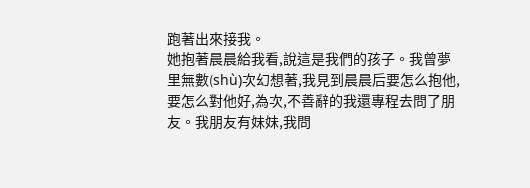跑著出來接我。
她抱著晨晨給我看,說這是我們的孩子。我曾夢里無數(shù)次幻想著,我見到晨晨后要怎么抱他,要怎么對他好,為次,不善辭的我還專程去問了朋友。我朋友有妹妹,我問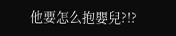他要怎么抱嬰兒?!?